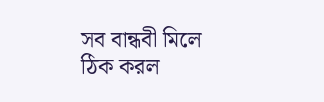সব বান্ধবী মিলে ঠিক করল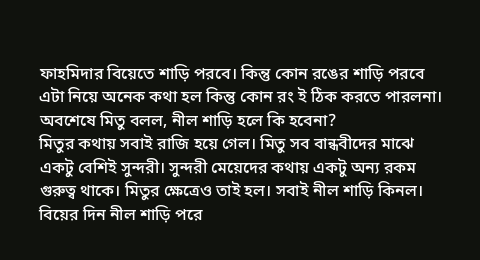ফাহমিদার বিয়েতে শাড়ি পরবে। কিন্তু কোন রঙের শাড়ি পরবে এটা নিয়ে অনেক কথা হল কিন্তু কোন রং ই ঠিক করতে পারলনা। অবশেষে মিতু বলল, নীল শাড়ি হলে কি হবেনা?
মিতুর কথায় সবাই রাজি হয়ে গেল। মিতু সব বান্ধবীদের মাঝে একটু বেশিই সুন্দরী। সুন্দরী মেয়েদের কথায় একটু অন্য রকম গুরুত্ব থাকে। মিতুর ক্ষেত্রেও তাই হল। সবাই নীল শাড়ি কিনল।
বিয়ের দিন নীল শাড়ি পরে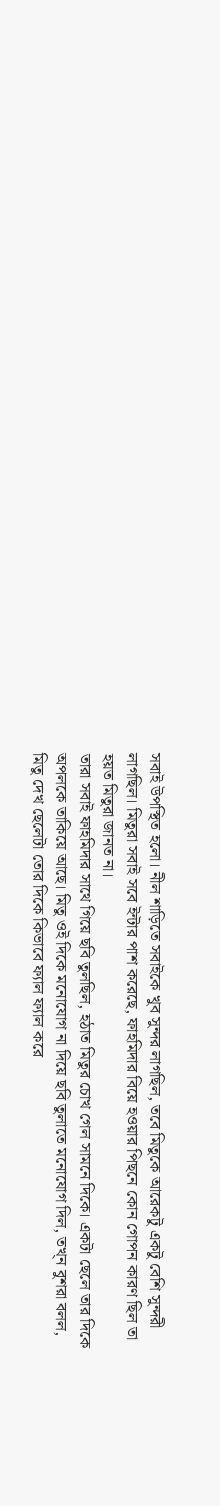সবাই উপস্থিত হলো। নীল শাড়িতে সবাইকে খুব সুন্দর লাগছিল, তবে মিতুকে আরেকটু একটু বেশি সুন্দরী লাগছিল। মিতুরা সবাই সবে ইন্টার পাশ করেছে, ফাহমিদার বিয়ে হওয়ার পিছনে কোন গোপন কারণ ছিল তা হয়ত মিতুরা জানত না।
তারা সবাই ফাহমিদার সাথে গিয়ে ছবি তুলছিল, হঠাত মিতুর চোখ গেল সামনে দিকে। একটা ছেলে তার দিকে অপলকে তাকিয়ে আছে। মিতু ওই দিকে মনোযোগ না দিয়ে ছবি তুলাতে মনোযোগ দিল, তখ্ন বুশরা বলল, মিতু দেখ ছেলেটা তোর দিকে কিভাবে ফ্যাল ফ্যাল করে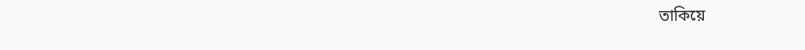তাকিয়ে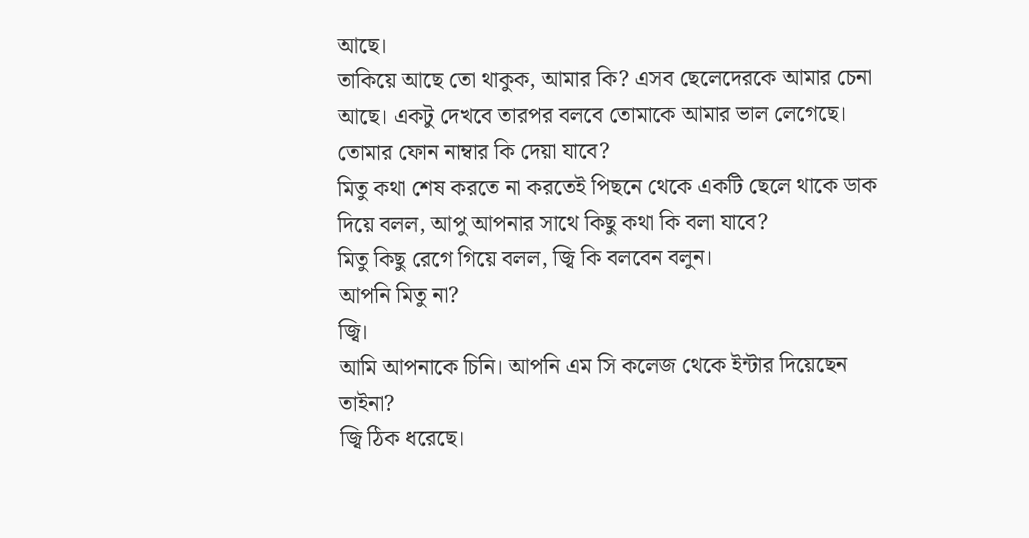আছে।
তাকিয়ে আছে তো থাকুক, আমার কি? এসব ছেলেদেরকে আমার চেনা আছে। একটু দেখবে তারপর বলবে তোমাকে আমার ভাল লেগেছে। তোমার ফোন নাম্বার কি দেয়া যাবে?
মিতু কথা শেষ করতে না করতেই পিছনে থেকে একটি ছেলে থাকে ডাক দিয়ে বলল, আপু আপনার সাথে কিছু কথা কি বলা যাবে?
মিতু কিছু রেগে গিয়ে বলল, জ্বি কি বলবেন বলুন।
আপনি মিতু না?
জ্বি।
আমি আপনাকে চিনি। আপনি এম সি কলেজ থেকে ইন্টার দিয়েছেন তাইনা?
জ্বি ঠিক ধরেছে।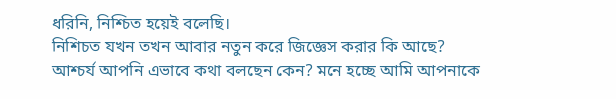ধরিনি, নিশ্চিত হয়েই বলেছি।
নিশিচত যখন তখন আবার নতুন করে জিজ্ঞেস করার কি আছে?
আশ্চর্য আপনি এভাবে কথা বলছেন কেন? মনে হচ্ছে আমি আপনাকে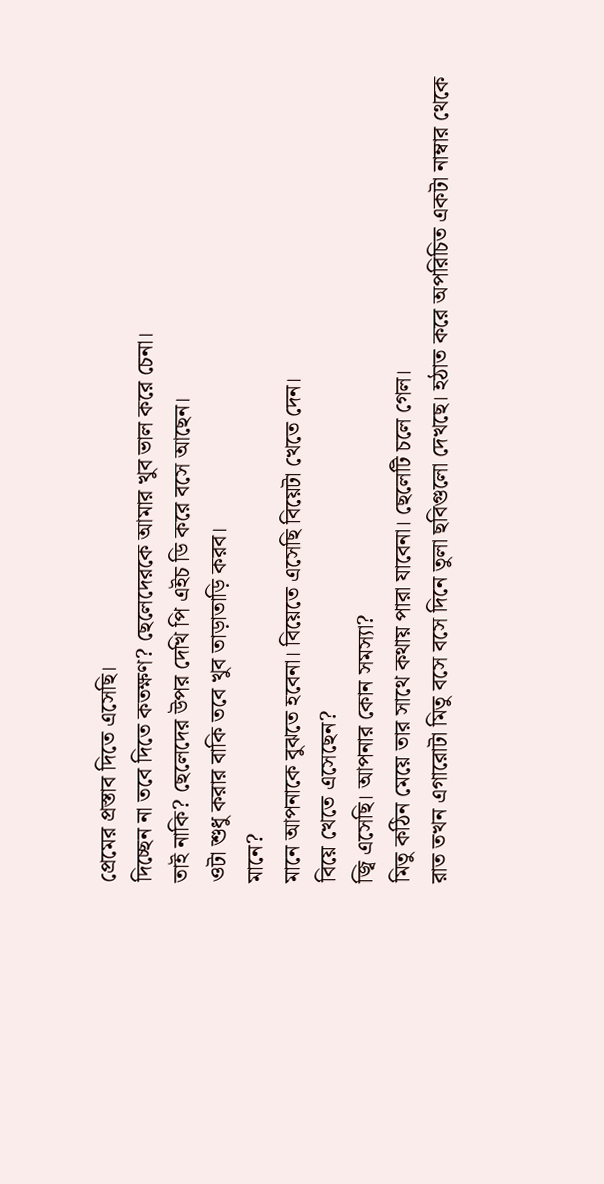প্রেমের প্রস্তাব দিতে এসেছি।
দিচ্ছেন না তবে দিতে কতক্ষণ? ছেলেদেরকে আমার খুব ভাল করে চেনা।
তাই নাকি? ছেলেদের উপর দেখি পি এইচ ডি করে বসে আছেন।
ওটা শুধু করার বাকি তবে খুব তাড়াতাড়ি করব।
মানে?
মানে আপনাকে বুঝতে হবেনা। বিয়েতে এসেছি বিয়েটা খেতে দেন।
বিয়ে খেতে এসেছেন?
জ্বি এসেছি। আপনার কোন সমস্যা?
মিতু কঠিন মেয়ে তার সাথে কথায় পারা যাবেনা। ছেলেটি চলে গেল।
রাত তখন এগারোটা মিতু বসে বসে দিনে তুলা ছবিগুলো দেখছে। হঠাত করে অপরিচিত একটা নাম্বার থেকে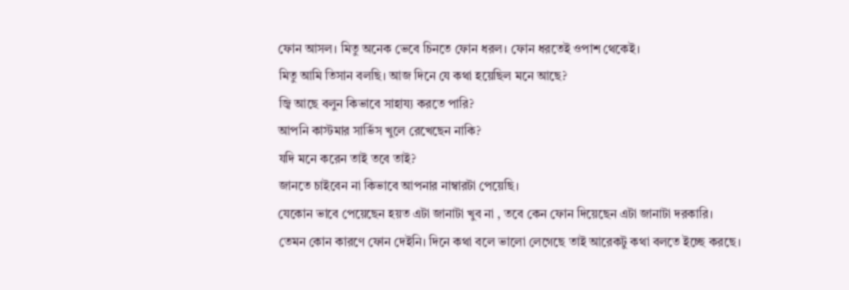ফোন আসল। মিতু অনেক ভেবে চিনতে ফোন ধরল। ফোন ধরতেই ওপাশ থেকেই।
মিতু আমি তিসান বলছি। আজ দিনে যে কথা হয়েছিল মনে আছে?
জ্বি আছে বলুন কিভাবে সাহায্য করতে পারি?
আপনি কাস্টমার সার্ভিস খুলে রেখেছেন নাকি?
যদি মনে করেন তাই তবে তাই?
জানতে চাইবেন না কিভাবে আপনার নাম্বারটা পেয়েছি।
যেকোন ভাবে পেয়েছেন হয়ত এটা জানাটা খুব না , তবে কেন ফোন দিয়েছেন এটা জানাটা দরকারি।
তেমন কোন কারণে ফোন দেইনি। দিনে কথা বলে ভালো লেগেছে তাই আরেকটু কথা বলতে ইচ্ছে করছে।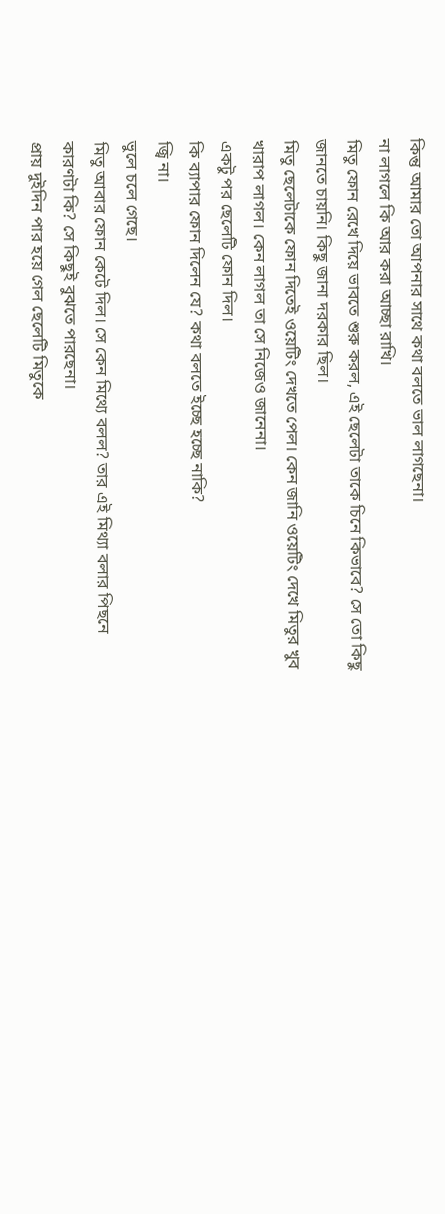কিন্তু আমার তো আপনার সাথে কথা বলতে ভাল লাগছেনা।
না লাগলে কি আর করা আচ্ছা রাখি।
মিতু ফোন রেখে দিয়ে ভাবতে শুরু করল, এই ছেলেটা তাকে চিনে কিভাবে? সে তো কিছু জানতে চায়নি। কিছু জানা দরকার ছিল।
মিতু ছেলেটাকে ফোন দিতেই ওয়েটিং দেখতে পেল। কেন জানি ওয়েটিং দেখে মিতুর খুব খারাপ লাগল। কেন লাগল তা সে নিজেও জানেনা।
একটু পর ছেলেটি ফোন দিল।
কি ব্যাপার ফোন দিলেন যে? কথা বলতে ইচ্ছে হচ্ছে নাকি?
জ্বি না।
ভুলে চলে গেছে।
মিতু আবার ফোন কেটে দিল। সে কেন মিথ্যে বলল? তার এই মিথ্যা বলার পিছনে কারণটা কি? সে কিছুই বুঝতে পারছেনা।
প্রায় দুইদিন পার হয়ে গেল ছেলেটি মিতুকে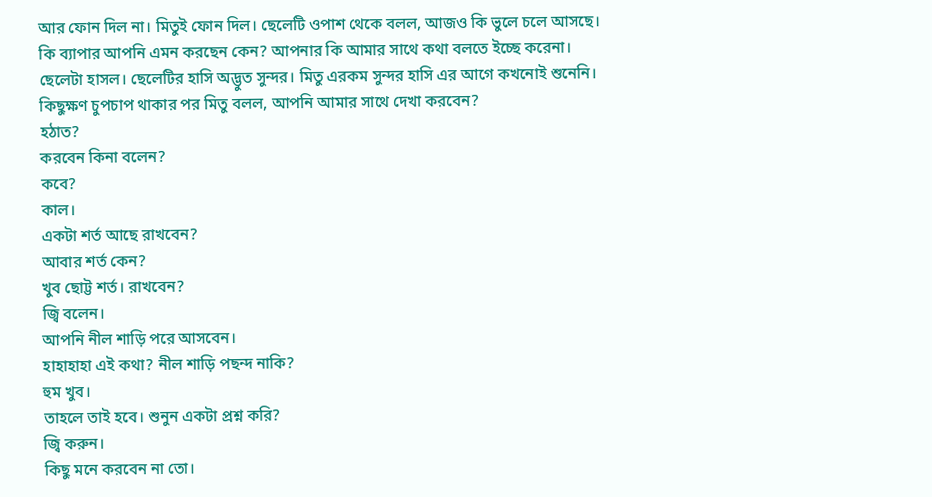আর ফোন দিল না। মিতুই ফোন দিল। ছেলেটি ওপাশ থেকে বলল, আজও কি ভুলে চলে আসছে।
কি ব্যাপার আপনি এমন করছেন কেন? আপনার কি আমার সাথে কথা বলতে ইচ্ছে করেনা।
ছেলেটা হাসল। ছেলেটির হাসি অদ্ভুত সুন্দর। মিতু এরকম সুন্দর হাসি এর আগে কখনোই শুনেনি।
কিছুক্ষণ চুপচাপ থাকার পর মিতু বলল, আপনি আমার সাথে দেখা করবেন?
হঠাত?
করবেন কিনা বলেন?
কবে?
কাল।
একটা শর্ত আছে রাখবেন?
আবার শর্ত কেন?
খুব ছোট্ট শর্ত। রাখবেন?
জ্বি বলেন।
আপনি নীল শাড়ি পরে আসবেন।
হাহাহাহা এই কথা? নীল শাড়ি পছন্দ নাকি?
হুম খুব।
তাহলে তাই হবে। শুনুন একটা প্রশ্ন করি?
জ্বি করুন।
কিছু মনে করবেন না তো।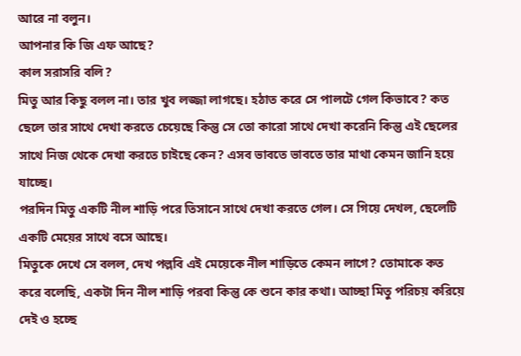আরে না বলুন।
আপনার কি জি এফ আছে?
কাল সরাসরি বলি?
মিতু আর কিছু বলল না। তার খুব লজ্জা লাগছে। হঠাত করে সে পালটে গেল কিভাবে? কত ছেলে তার সাথে দেখা করতে চেয়েছে কিন্তু সে তো কারো সাথে দেখা করেনি কিন্তু এই ছেলের সাথে নিজ থেকে দেখা করতে চাইছে কেন? এসব ভাবতে ভাবতে তার মাথা কেমন জানি হয়ে যাচ্ছে।
পরদিন মিতু একটি নীল শাড়ি পরে তিসানে সাথে দেখা করতে গেল। সে গিয়ে দেখল, ছেলেটি একটি মেয়ের সাথে বসে আছে।
মিতুকে দেখে সে বলল, দেখ পল্লবি এই মেয়েকে নীল শাড়িতে কেমন লাগে? তোমাকে কত করে বলেছি, একটা দিন নীল শাড়ি পরবা কিন্তু কে শুনে কার কথা। আচ্ছা মিতু পরিচয় করিয়ে দেই ও হচ্ছে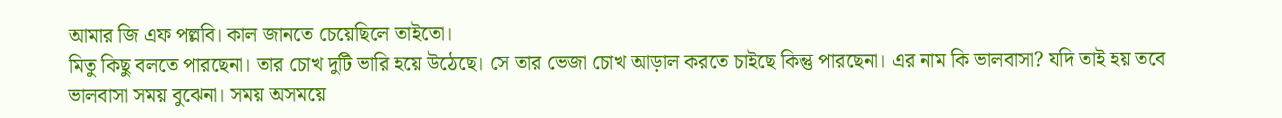আমার জি এফ পল্লবি। কাল জানতে চেয়েছিলে তাইতো।
মিতু কিছু বলতে পারছেনা। তার চোখ দুটি ভারি হয়ে উঠেছে। সে তার ভেজা চোখ আড়াল করতে চাইছে কিন্তু পারছেনা। এর নাম কি ভালবাসা? যদি তাই হয় তবে ভালবাসা সময় বুঝেনা। সময় অসময়ে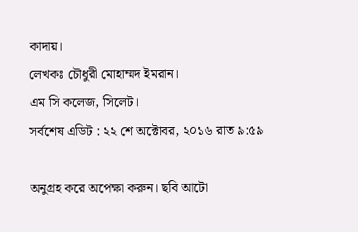কাদায়।
লেখকঃ চৌধুরী মোহাম্মদ ইমরান।
এম সি কলেজ, সিলেট।
সর্বশেষ এডিট : ২২ শে অক্টোবর, ২০১৬ রাত ৯:৫৯

অনুগ্রহ করে অপেক্ষা করুন। ছবি আটো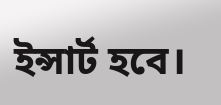ইন্সার্ট হবে।